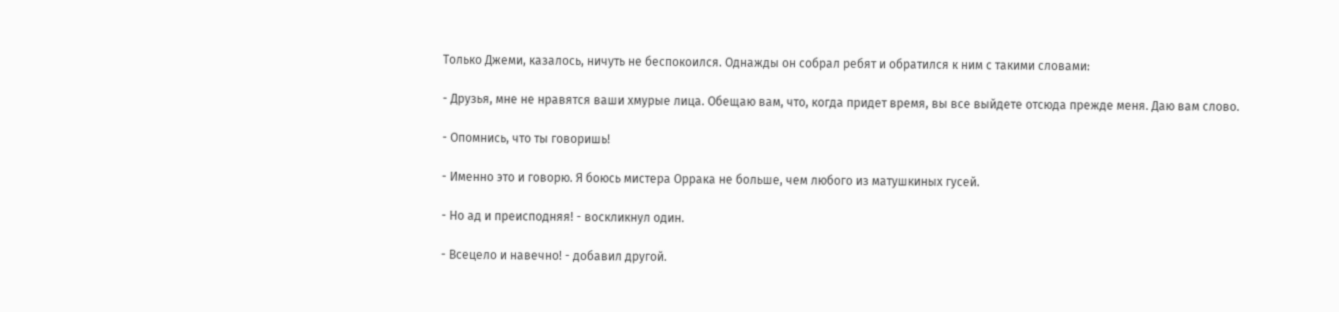Только Джеми, казалось, ничуть не беспокоился. Однажды он собрал ребят и обратился к ним с такими словами:

- Друзья, мне не нравятся ваши хмурые лица. Обещаю вам, что, когда придет время, вы все выйдете отсюда прежде меня. Даю вам слово.

- Опомнись, что ты говоришь!

- Именно это и говорю. Я боюсь мистера Оррака не больше, чем любого из матушкиных гусей.

- Но ад и преисподняя! - воскликнул один.

- Всецело и навечно! - добавил другой.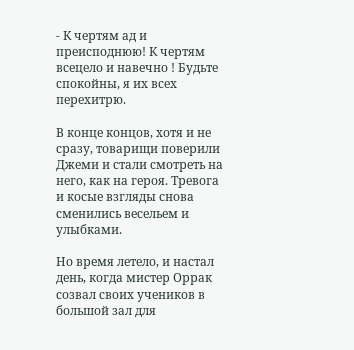- К чертям ад и преисподнюю! К чертям всецело и навечно ! Будьте спокойны, я их всех перехитрю.

В конце концов, хотя и не сразу, товарищи поверили Джеми и стали смотреть на него, как на героя. Тревога и косые взгляды снова сменились весельем и улыбками.

Но время летело, и настал день, когда мистер Оррак созвал своих учеников в большой зал для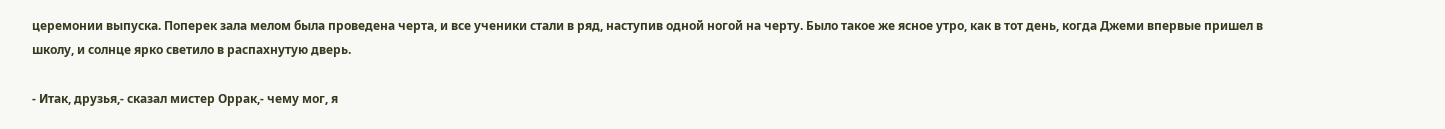церемонии выпуска. Поперек зала мелом была проведена черта, и все ученики стали в ряд, наступив одной ногой на черту. Было такое же ясное утро, как в тот день, когда Джеми впервые пришел в школу, и солнце ярко светило в распахнутую дверь.

- Итак, друзья,- сказал мистер Оррак,- чему мог, я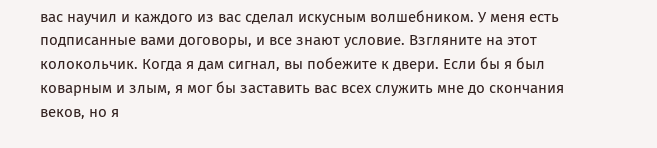вас научил и каждого из вас сделал искусным волшебником. У меня есть подписанные вами договоры, и все знают условие. Взгляните на этот колокольчик. Когда я дам сигнал, вы побежите к двери. Если бы я был коварным и злым, я мог бы заставить вас всех служить мне до скончания веков, но я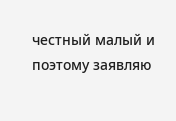честный малый и поэтому заявляю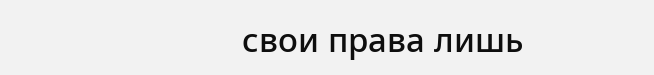свои права лишь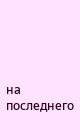на последнего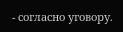- согласно уговору.